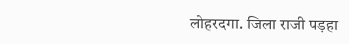लोहरदगा. जिला राजी पड़हा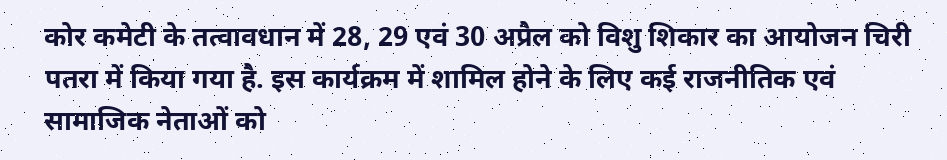कोर कमेटी के तत्वावधान में 28, 29 एवं 30 अप्रैल को विशु शिकार का आयोजन चिरी पतरा में किया गया है. इस कार्यक्रम में शामिल होने के लिए कई राजनीतिक एवं सामाजिक नेताओं को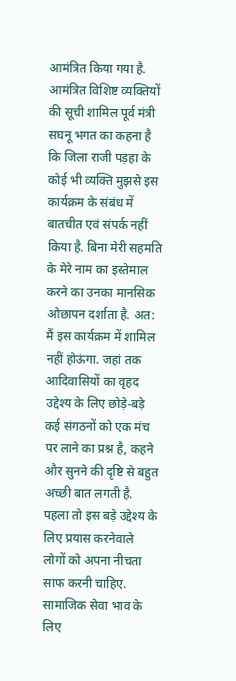आमंत्रित किया गया है. आमंत्रित विशिष्ट व्यक्तियों की सूची शामिल पूर्व मंत्री सघनू भगत का कहना है कि जिला राजी पड़हा के कोई भी व्यक्ति मुझसे इस कार्यक्रम के संबंध में बातचीत एवं संपर्क नहीं किया है. बिना मेरी सहमति के मेरे नाम का इस्तेमाल करने का उनका मानसिक ओछापन दर्शाता है. अत: मैं इस कार्यक्रम में शामिल नहीं होऊंगा. जहां तक आदिवासियों का वृहद उद्देश्य के लिए छोड़े-बड़े कई संगठनों को एक मंच पर लाने का प्रश्न है, कहने और सुनने की दृष्टि से बहुत अच्छी बात लगती है. पहला तो इस बड़े उद्देश्य के लिए प्रयास करनेवाले लोगों को अपना नीचता साफ करनी चाहिए. सामाजिक सेवा भाव के लिए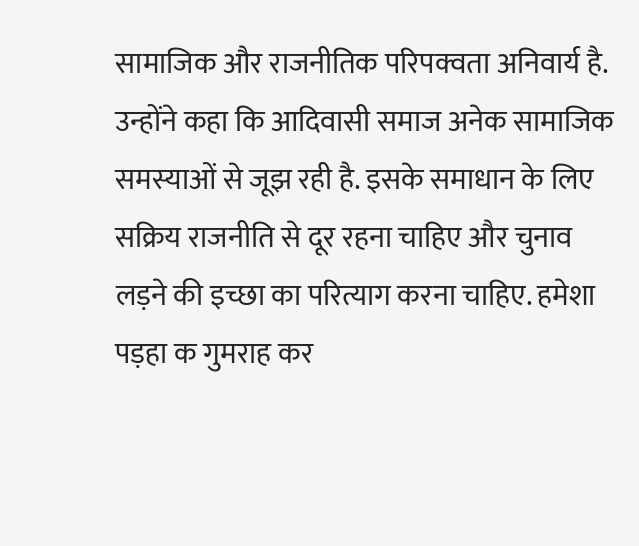सामाजिक और राजनीतिक परिपक्वता अनिवार्य है. उन्होंने कहा कि आदिवासी समाज अनेक सामाजिक समस्याओं से जूझ रही है. इसके समाधान के लिए सक्रिय राजनीति से दूर रहना चाहिए और चुनाव लड़ने की इच्छा का परित्याग करना चाहिए. हमेशा पड़हा क गुमराह कर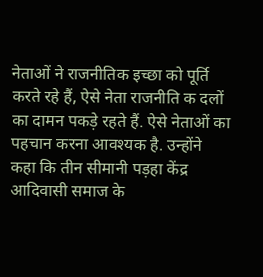नेताओं ने राजनीतिक इच्छा को पूर्ति करते रहे हैं, ऐसे नेता राजनीति क दलों का दामन पकड़े रहते हैं. ऐसे नेताओं का पहचान करना आवश्यक है. उन्होंने कहा कि तीन सीमानी पड़हा केंद्र आदिवासी समाज के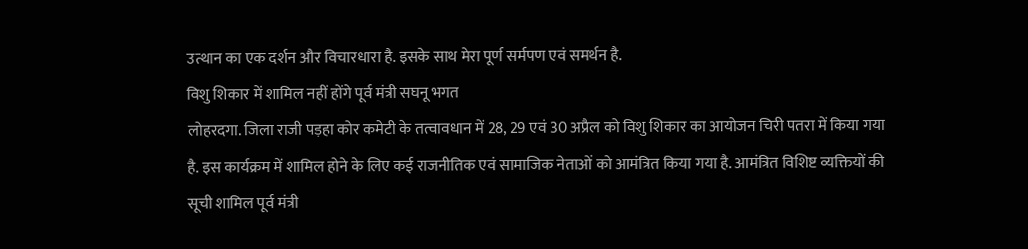उत्थान का एक दर्शन और विचारधारा है. इसके साथ मेरा पूर्ण सर्मपण एवं समर्थन है.
विशु शिकार में शामिल नहीं होंगे पूर्व मंत्री सघनू भगत
लोहरदगा. जिला राजी पड़हा कोर कमेटी के तत्वावधान में 28, 29 एवं 30 अप्रैल को विशु शिकार का आयोजन चिरी पतरा में किया गया है. इस कार्यक्रम में शामिल होने के लिए कई राजनीतिक एवं सामाजिक नेताओं को आमंत्रित किया गया है. आमंत्रित विशिष्ट व्यक्तियों की सूची शामिल पूर्व मंत्री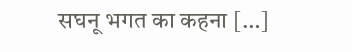सघनू भगत का कहना […]